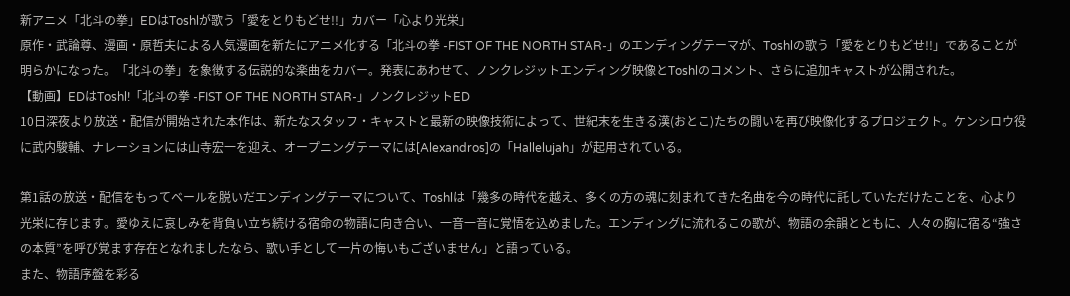新アニメ「北斗の拳」EDはToshlが歌う「愛をとりもどせ!!」カバー「心より光栄」
原作・武論尊、漫画・原哲夫による人気漫画を新たにアニメ化する「北斗の拳 ‐FIST OF THE NORTH STAR‐」のエンディングテーマが、Toshlの歌う「愛をとりもどせ!!」であることが明らかになった。「北斗の拳」を象徴する伝説的な楽曲をカバー。発表にあわせて、ノンクレジットエンディング映像とToshlのコメント、さらに追加キャストが公開された。
【動画】EDはToshl!「北斗の拳 ‐FIST OF THE NORTH STAR‐」ノンクレジットED
10日深夜より放送・配信が開始された本作は、新たなスタッフ・キャストと最新の映像技術によって、世紀末を生きる漢(おとこ)たちの闘いを再び映像化するプロジェクト。ケンシロウ役に武内駿輔、ナレーションには山寺宏一を迎え、オープニングテーマには[Alexandros]の「Hallelujah」が起用されている。

第1話の放送・配信をもってベールを脱いだエンディングテーマについて、Toshlは「幾多の時代を越え、多くの方の魂に刻まれてきた名曲を今の時代に託していただけたことを、心より光栄に存じます。愛ゆえに哀しみを背負い立ち続ける宿命の物語に向き合い、一音一音に覚悟を込めました。エンディングに流れるこの歌が、物語の余韻とともに、人々の胸に宿る“強さの本質”を呼び覚ます存在となれましたなら、歌い手として一片の悔いもございません」と語っている。
また、物語序盤を彩る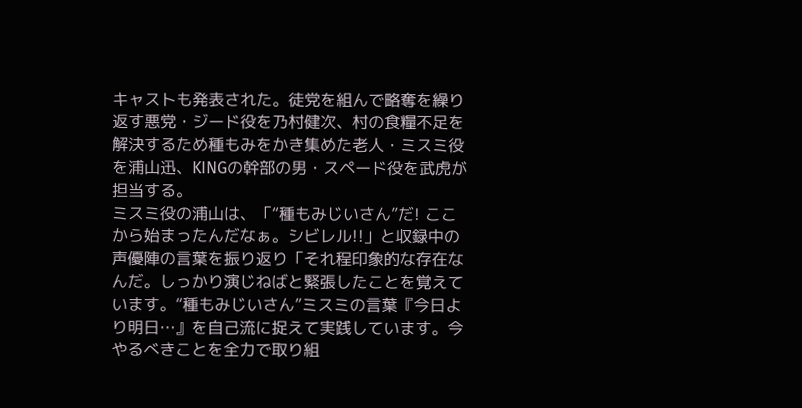キャストも発表された。徒党を組んで略奪を繰り返す悪党・ジード役を乃村健次、村の食糧不足を解決するため種もみをかき集めた老人・ミスミ役を浦山迅、KINGの幹部の男・スペード役を武虎が担当する。
ミスミ役の浦山は、「“種もみじいさん”だ! ここから始まったんだなぁ。シビレル!!」と収録中の声優陣の言葉を振り返り「それ程印象的な存在なんだ。しっかり演じねばと緊張したことを覚えています。“種もみじいさん”ミスミの言葉『今日より明日…』を自己流に捉えて実践しています。今やるべきことを全力で取り組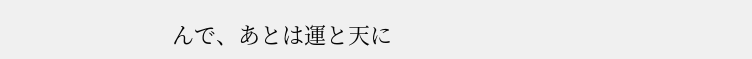んで、あとは運と天に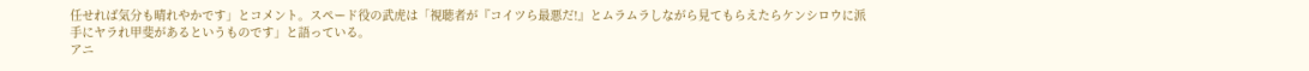任せれば気分も晴れやかです」とコメント。スペード役の武虎は「視聴者が『コイツら最悪だ!』とムラムラしながら見てもらえたらケンシロウに派手にヤラれ甲斐があるというものです」と語っている。
アニ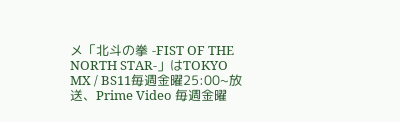メ「北斗の拳 ‐FIST OF THE NORTH STAR‐」はTOKYO MX / BS11毎週金曜25:00~放送、Prime Video 毎週金曜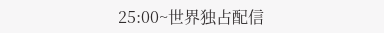25:00~世界独占配信